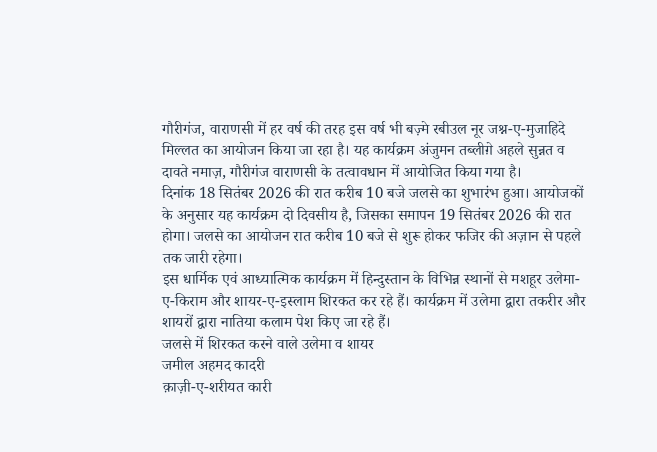गौरीगंज, वाराणसी में हर वर्ष की तरह इस वर्ष भी बज़्मे रबीउल नूर जश्न-ए-मुजाहिदे मिल्लत का आयोजन किया जा रहा है। यह कार्यक्रम अंजुमन तब्लीग़े अहले सुन्नत व दावते नमाज़, गौरीगंज वाराणसी के तत्वावधान में आयोजित किया गया है।
दिनांक 18 सितंबर 2026 की रात करीब 10 बजे जलसे का शुभारंभ हुआ। आयोजकों के अनुसार यह कार्यक्रम दो दिवसीय है, जिसका समापन 19 सितंबर 2026 की रात होगा। जलसे का आयोजन रात करीब 10 बजे से शुरू होकर फजिर की अज़ान से पहले तक जारी रहेगा।
इस धार्मिक एवं आध्यात्मिक कार्यक्रम में हिन्दुस्तान के विभिन्न स्थानों से मशहूर उलेमा-ए-किराम और शायर-ए-इस्लाम शिरकत कर रहे हैं। कार्यक्रम में उलेमा द्वारा तकरीर और शायरों द्वारा नातिया कलाम पेश किए जा रहे हैं।
जलसे में शिरकत करने वाले उलेमा व शायर
जमील अहमद कादरी
क़ाज़ी-ए-शरीयत कारी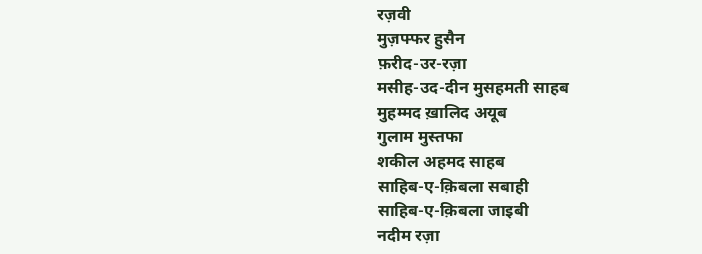रज़वी
मुज़फ्फर हुसैन
फ़रीद-उर-रज़ा
मसीह-उद-दीन मुसहमती साहब
मुहम्मद ख़ालिद अयूब
गुलाम मुस्तफा
शकील अहमद साहब
साहिब-ए-क़िबला सबाही
साहिब-ए-क़िबला जाइबी
नदीम रज़ा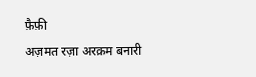फ़ैफ़ी
अज़मत रज़ा अरक़म बनारी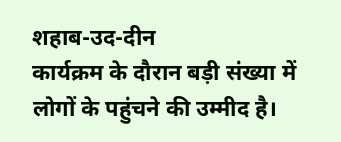शहाब-उद-दीन
कार्यक्रम के दौरान बड़ी संख्या में लोगों के पहुंचने की उम्मीद है।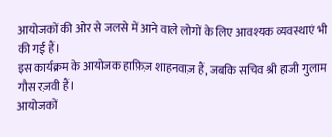आयोजकों की ओर से जलसे में आने वाले लोगों के लिए आवश्यक व्यवस्थाएं भी की गई हैं।
इस कार्यक्रम के आयोजक हाफ़िज़ शाहनवाज़ हैं, जबकि सचिव श्री हाजी गुलाम गौस रज़वी हैं।
आयोजकों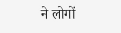ने लोगों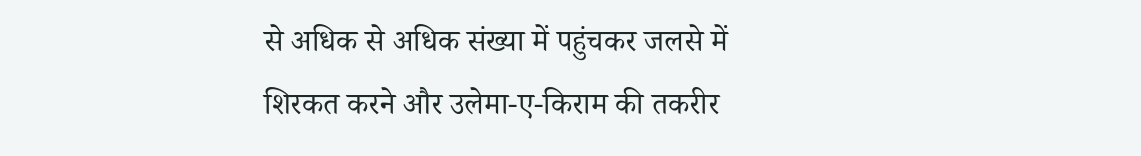से अधिक से अधिक संख्या में पहुंचकर जलसे में शिरकत करने और उलेमा-ए-किराम की तकरीर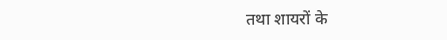तथा शायरों के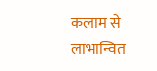कलाम से लाभान्वित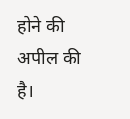होने की अपील की है।